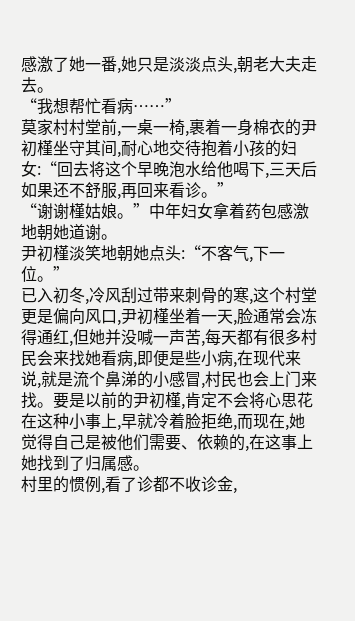感激了她一番,她只是淡淡点头,朝老大夫走去。
“我想帮忙看病……”
莫家村村堂前,一桌一椅,裹着一身棉衣的尹初槿坐守其间,耐心地交待抱着小孩的妇女:“回去将这个早晚泡水给他喝下,三天后如果还不舒服,再回来看诊。”
“谢谢槿姑娘。”中年妇女拿着药包感激地朝她道谢。
尹初槿淡笑地朝她点头:“不客气,下一位。”
已入初冬,冷风刮过带来刺骨的寒,这个村堂更是偏向风口,尹初槿坐着一天,脸通常会冻得通红,但她并没喊一声苦,每天都有很多村民会来找她看病,即便是些小病,在现代来说,就是流个鼻涕的小感冒,村民也会上门来找。要是以前的尹初槿,肯定不会将心思花在这种小事上,早就冷着脸拒绝,而现在,她觉得自己是被他们需要、依赖的,在这事上她找到了归属感。
村里的惯例,看了诊都不收诊金,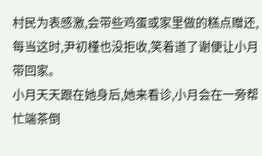村民为表感激,会带些鸡蛋或家里做的糕点赠还,每当这时,尹初槿也没拒收,笑着道了谢便让小月带回家。
小月天天跟在她身后,她来看诊,小月会在一旁帮忙端茶倒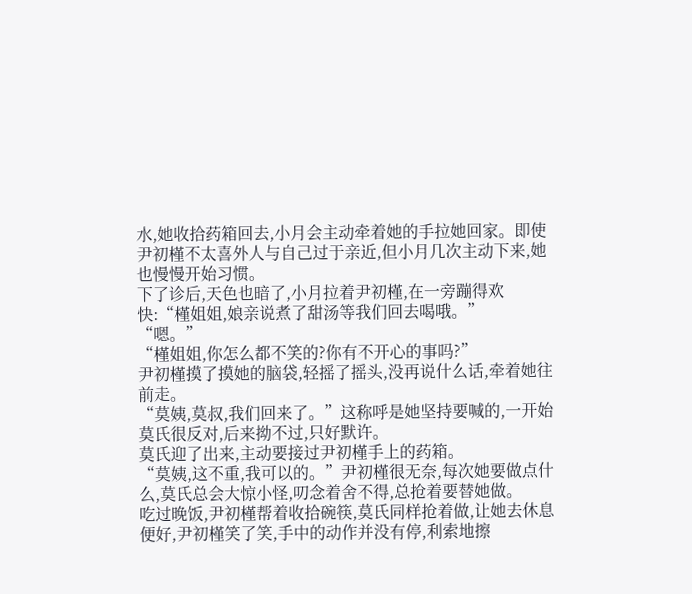水,她收拾药箱回去,小月会主动牵着她的手拉她回家。即使尹初槿不太喜外人与自己过于亲近,但小月几次主动下来,她也慢慢开始习惯。
下了诊后,天色也暗了,小月拉着尹初槿,在一旁蹦得欢快:“槿姐姐,娘亲说煮了甜汤等我们回去喝哦。”
“嗯。”
“槿姐姐,你怎么都不笑的?你有不开心的事吗?”
尹初槿摸了摸她的脑袋,轻摇了摇头,没再说什么话,牵着她往前走。
“莫姨,莫叔,我们回来了。”这称呼是她坚持要喊的,一开始莫氏很反对,后来拗不过,只好默许。
莫氏迎了出来,主动要接过尹初槿手上的药箱。
“莫姨,这不重,我可以的。”尹初槿很无奈,每次她要做点什么,莫氏总会大惊小怪,叨念着舍不得,总抢着要替她做。
吃过晚饭,尹初槿帮着收拾碗筷,莫氏同样抢着做,让她去休息便好,尹初槿笑了笑,手中的动作并没有停,利索地擦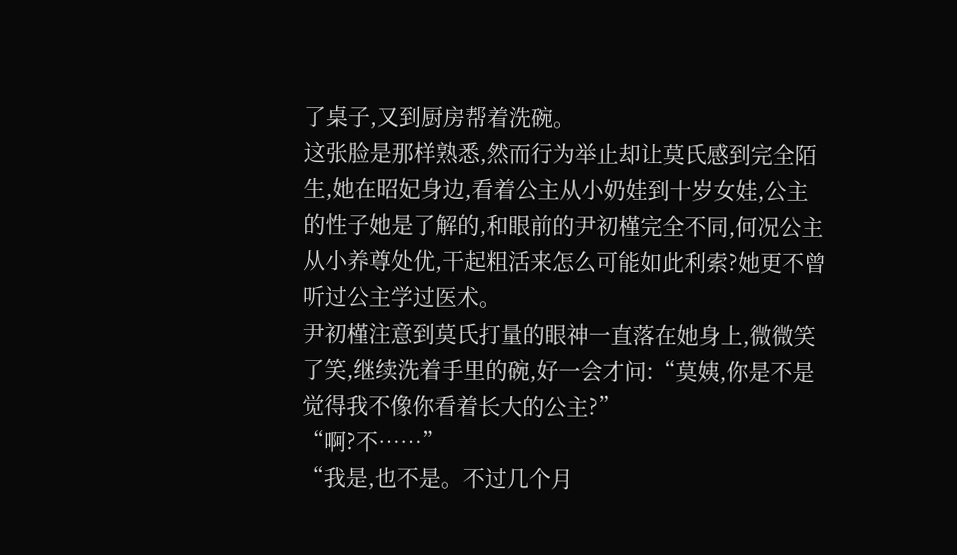了桌子,又到厨房帮着洗碗。
这张脸是那样熟悉,然而行为举止却让莫氏感到完全陌生,她在昭妃身边,看着公主从小奶娃到十岁女娃,公主的性子她是了解的,和眼前的尹初槿完全不同,何况公主从小养尊处优,干起粗活来怎么可能如此利索?她更不曾听过公主学过医术。
尹初槿注意到莫氏打量的眼神一直落在她身上,微微笑了笑,继续洗着手里的碗,好一会才问:“莫姨,你是不是觉得我不像你看着长大的公主?”
“啊?不……”
“我是,也不是。不过几个月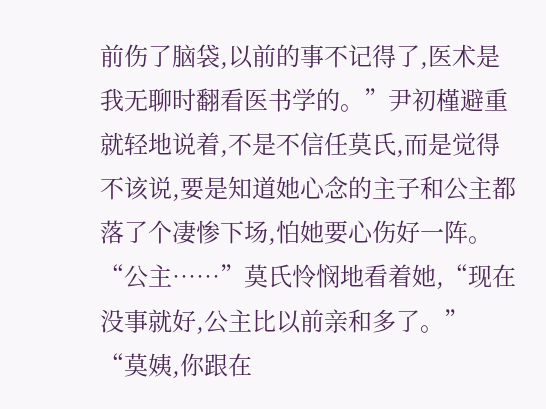前伤了脑袋,以前的事不记得了,医术是我无聊时翻看医书学的。”尹初槿避重就轻地说着,不是不信任莫氏,而是觉得不该说,要是知道她心念的主子和公主都落了个凄惨下场,怕她要心伤好一阵。
“公主……”莫氏怜悯地看着她,“现在没事就好,公主比以前亲和多了。”
“莫姨,你跟在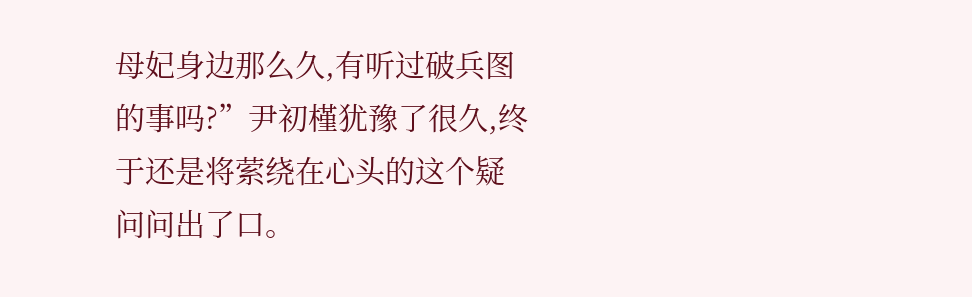母妃身边那么久,有听过破兵图的事吗?”尹初槿犹豫了很久,终于还是将萦绕在心头的这个疑问问出了口。